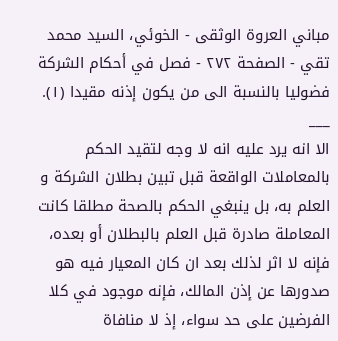مباني العروة الوثقى - الخوئي، السيد محمد تقي - الصفحة ٢٧٢ - فصل في أحكام الشركة
فضوليا بالنسبة الى من يكون إذنه مقيدا (١).
___
الا انه يرد عليه انه لا وجه لتقيد الحكم بالمعاملات الواقعة قبل تبين بطلان الشركة و العلم به، بل ينبغي الحكم بالصحة مطلقا كانت المعاملة صادرة قبل العلم بالبطلان أو بعده، فإنه لا اثر لذلك بعد ان كان المعيار فيه هو صدورها عن إذن المالك، فإنه موجود في كلا الفرضين على حد سواء، إذ لا منافاة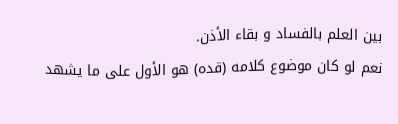بين العلم بالفساد و بقاء الأذن.
نعم لو كان موضوع كلامه (قده) هو الأول على ما يشهد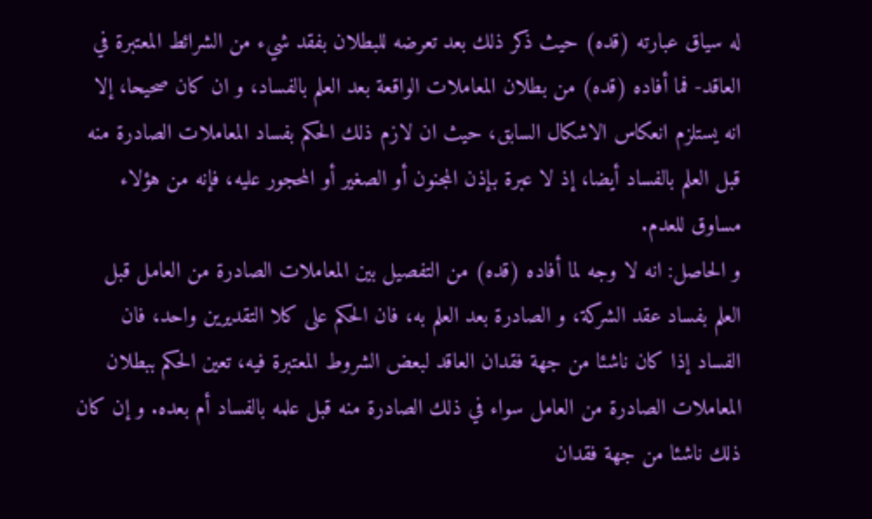له سياق عبارته (قده) حيث ذكر ذلك بعد تعرضه للبطلان بفقد شيء من الشرائط المعتبرة في العاقد- فما أفاده (قده) من بطلان المعاملات الواقعة بعد العلم بالفساد، و ان كان صحيحا، إلا انه يستلزم انعكاس الاشكال السابق، حيث ان لازم ذلك الحكم بفساد المعاملات الصادرة منه قبل العلم بالفساد أيضا، إذ لا عبرة بإذن المجنون أو الصغير أو المحجور عليه، فإنه من هؤلاء مساوق للعدم.
و الحاصل: انه لا وجه لما أفاده (قده) من التفصيل بين المعاملات الصادرة من العامل قبل العلم بفساد عقد الشركة، و الصادرة بعد العلم به، فان الحكم على كلا التقديرين واحد، فان الفساد إذا كان ناشئا من جهة فقدان العاقد لبعض الشروط المعتبرة فيه، تعين الحكم ببطلان المعاملات الصادرة من العامل سواء في ذلك الصادرة منه قبل علمه بالفساد أم بعده. و إن كان ذلك ناشئا من جهة فقدان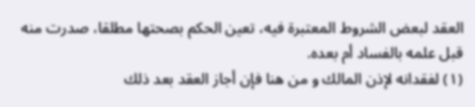العقد لبعض الشروط المعتبرة فيه، تعين الحكم بصحتها مطلقا، صدرت منه قبل علمه بالفساد أم بعده.
(١) لفقدانه لإذن المالك و من هنا فإن أجاز العقد بعد ذلك